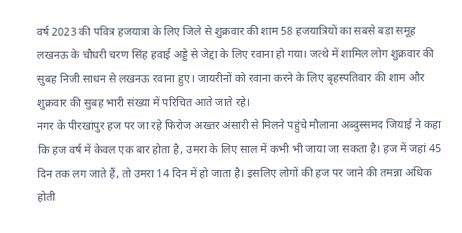वर्ष 2023 की पवित्र हजयात्रा के लिए जिले से शुक्रवार की शाम 58 हजयात्रियों का सबसे बड़ा समूह लखनऊ के चौधरी चरण सिंह हवाई अड्डे से जेद्दा के लिए रवाना हो गया। जत्थे में शामिल लोग शुक्रवार की सुबह निजी साधन से लखनऊ रवाना हुए। जायरीनों को रवाना करने के लिए बृहस्पतिवार की शाम और शुक्रवार की सुबह भारी संख्या में परिचित आते जाते रहे।
नगर के पीरखांपुर हज पर जा रहे फिरोज अख्तर अंसारी से मिलने पहुंचे मौलाना अब्दुस्समद जियाई ने कहा कि हज वर्ष में केवल एक बार होता है, उमरा के लिए साल में कभी भी जाया जा सकता है। हज में जहां 45 दिन तक लग जाते हैं, तो उमरा 14 दिन में हो जाता है। इसलिए लोगों की हज पर जाने की तमन्ना अधिक होती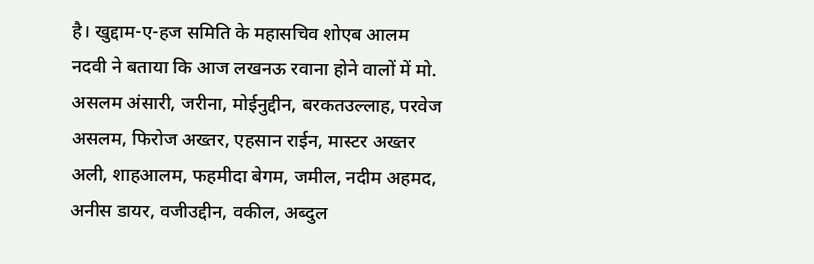है। खुद्दाम-ए-हज समिति के महासचिव शोएब आलम नदवी ने बताया कि आज लखनऊ रवाना होने वालों में मो. असलम अंसारी, जरीना, मोईनुद्दीन, बरकतउल्लाह, परवेज असलम, फिरोज अख्तर, एहसान राईन, मास्टर अख्तर अली, शाहआलम, फहमीदा बेगम, जमील, नदीम अहमद, अनीस डायर, वजीउद्दीन, वकील, अब्दुल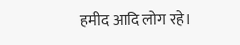हमीद आदि लोग रहे।